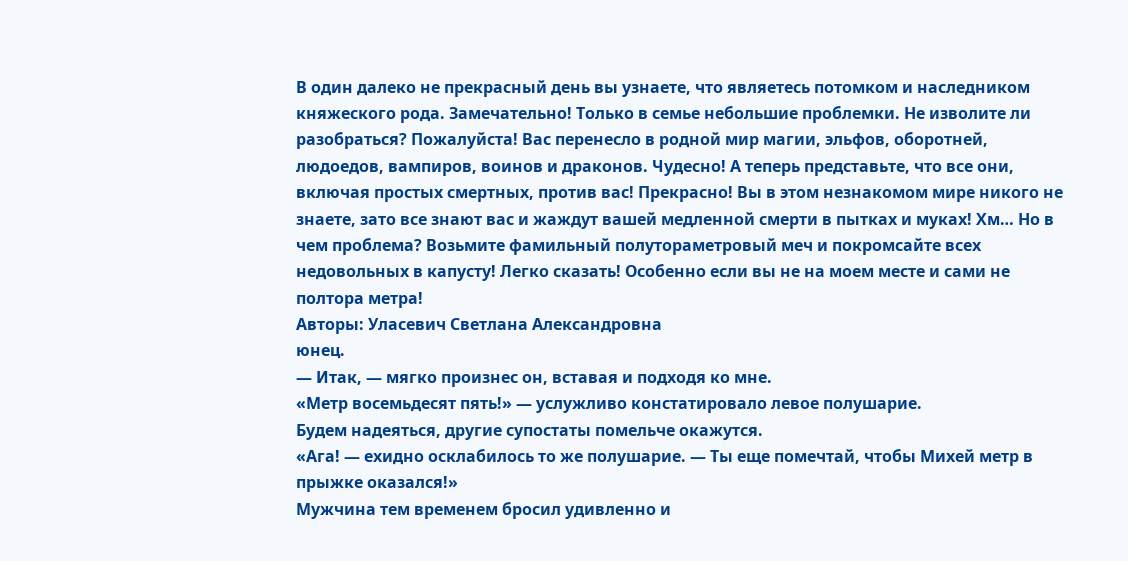В один далеко не прекрасный день вы узнаете, что являетесь потомком и наследником княжеского рода. Замечательно! Только в семье небольшие проблемки. Не изволите ли разобраться? Пожалуйста! Вас перенесло в родной мир магии, эльфов, оборотней, людоедов, вампиров, воинов и драконов. Чудесно! А теперь представьте, что все они, включая простых смертных, против вас! Прекрасно! Вы в этом незнакомом мире никого не знаете, зато все знают вас и жаждут вашей медленной смерти в пытках и муках! Хм… Но в чем проблема? Возьмите фамильный полутораметровый меч и покромсайте всех недовольных в капусту! Легко сказать! Особенно если вы не на моем месте и сами не полтора метра!
Авторы: Уласевич Светлана Александровна
юнец.
— Итак, — мягко произнес он, вставая и подходя ко мне.
«Метр восемьдесят пять!» — услужливо констатировало левое полушарие.
Будем надеяться, другие супостаты помельче окажутся.
«Ага! — ехидно осклабилось то же полушарие. — Ты еще помечтай, чтобы Михей метр в прыжке оказался!»
Мужчина тем временем бросил удивленно и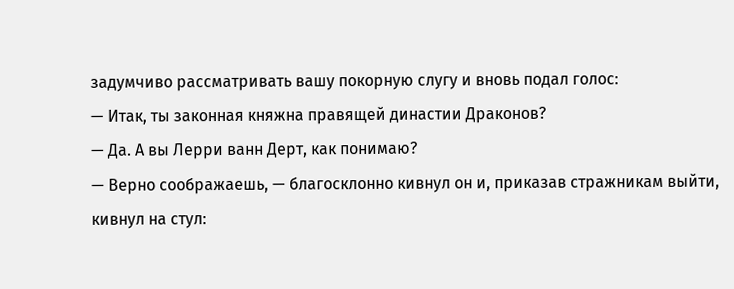задумчиво рассматривать вашу покорную слугу и вновь подал голос:
— Итак, ты законная княжна правящей династии Драконов?
— Да. А вы Лерри ванн Дерт, как понимаю?
— Верно соображаешь, — благосклонно кивнул он и, приказав стражникам выйти, кивнул на стул: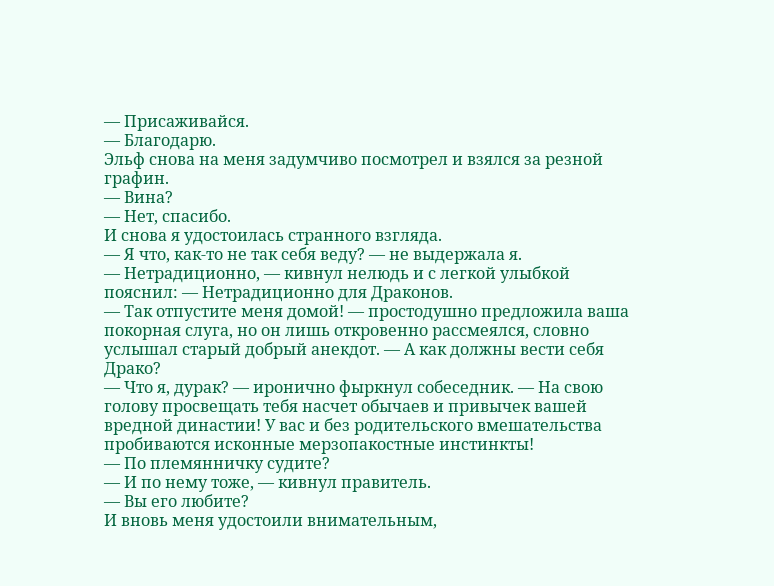— Присаживайся.
— Благодарю.
Эльф снова на меня задумчиво посмотрел и взялся за резной графин.
— Вина?
— Нет, спасибо.
И снова я удостоилась странного взгляда.
— Я что, как-то не так себя веду? — не выдержала я.
— Нетрадиционно, — кивнул нелюдь и с легкой улыбкой пояснил: — Нетрадиционно для Драконов.
— Так отпустите меня домой! — простодушно предложила ваша покорная слуга, но он лишь откровенно рассмеялся, словно услышал старый добрый анекдот. — А как должны вести себя Драко?
— Что я, дурак? — иронично фыркнул собеседник. — На свою голову просвещать тебя насчет обычаев и привычек вашей вредной династии! У вас и без родительского вмешательства пробиваются исконные мерзопакостные инстинкты!
— По племянничку судите?
— И по нему тоже, — кивнул правитель.
— Вы его любите?
И вновь меня удостоили внимательным,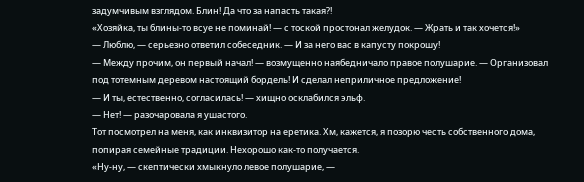задумчивым взглядом. Блин! Да что за напасть такая?!
«Хозяйка, ты блины-то всуе не поминай! — с тоской простонал желудок. — Жрать и так хочется!»
— Люблю, — серьезно ответил собеседник. — И за него вас в капусту покрошу!
— Между прочим, он первый начал! — возмущенно наябедничало правое полушарие. — Организовал под тотемным деревом настоящий бордель! И сделал неприличное предложение!
— И ты, естественно, согласилась! — хищно осклабился эльф.
— Нет! — разочаровала я ушастого.
Тот посмотрел на меня, как инквизитор на еретика. Хм, кажется, я позорю честь собственного дома, попирая семейные традиции. Нехорошо как-то получается.
«Ну-ну, — скептически хмыкнуло левое полушарие, —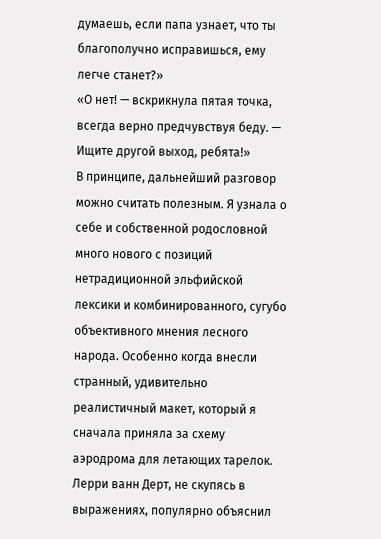думаешь, если папа узнает, что ты благополучно исправишься, ему легче станет?»
«О нет! — вскрикнула пятая точка, всегда верно предчувствуя беду. — Ищите другой выход, ребята!»
В принципе, дальнейший разговор можно считать полезным. Я узнала о себе и собственной родословной много нового с позиций нетрадиционной эльфийской лексики и комбинированного, сугубо объективного мнения лесного народа. Особенно когда внесли странный, удивительно реалистичный макет, который я сначала приняла за схему аэродрома для летающих тарелок. Лерри ванн Дерт, не скупясь в выражениях, популярно объяснил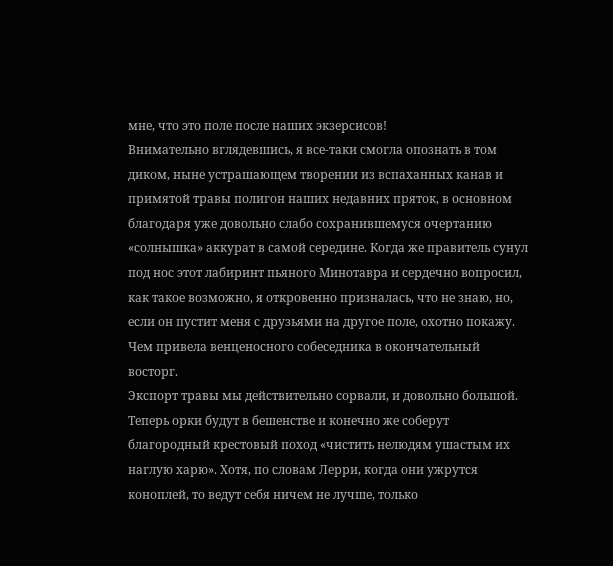мне, что это поле после наших экзерсисов!
Внимательно вглядевшись, я все-таки смогла опознать в том диком, ныне устрашающем творении из вспаханных канав и примятой травы полигон наших недавних пряток, в основном благодаря уже довольно слабо сохранившемуся очертанию «солнышка» аккурат в самой середине. Когда же правитель сунул под нос этот лабиринт пьяного Минотавра и сердечно вопросил, как такое возможно, я откровенно призналась, что не знаю, но, если он пустит меня с друзьями на другое поле, охотно покажу. Чем привела венценосного собеседника в окончательный восторг.
Экспорт травы мы действительно сорвали, и довольно большой. Теперь орки будут в бешенстве и конечно же соберут благородный крестовый поход «чистить нелюдям ушастым их наглую харю». Хотя, по словам Лерри, когда они ужрутся коноплей, то ведут себя ничем не лучше, только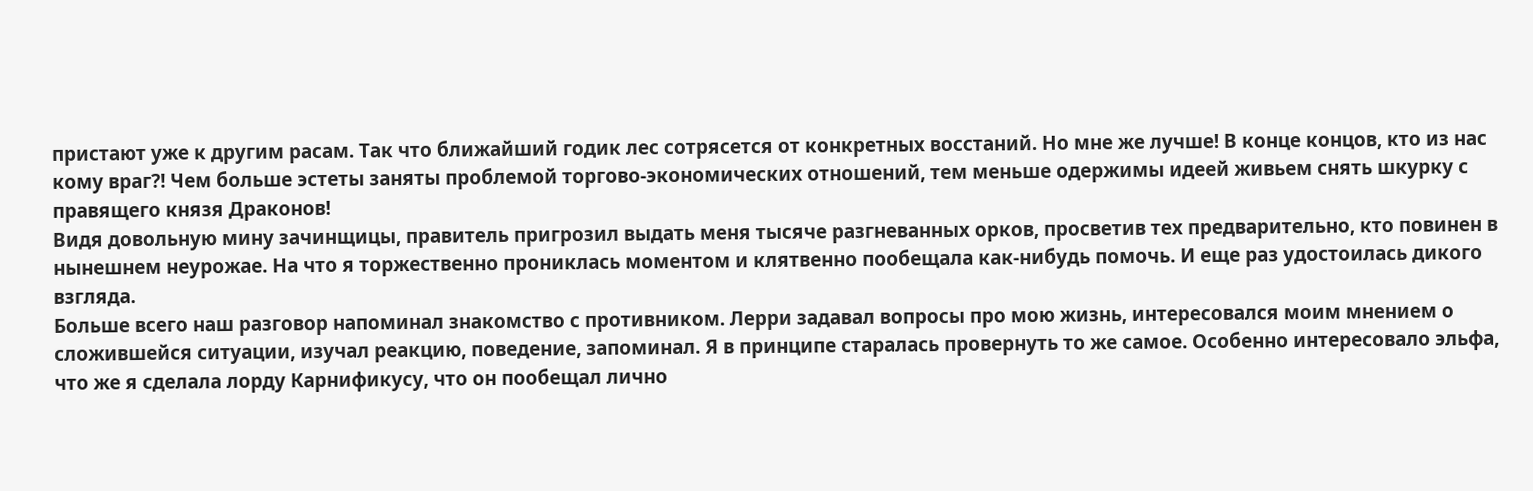пристают уже к другим расам. Так что ближайший годик лес сотрясется от конкретных восстаний. Но мне же лучше! В конце концов, кто из нас кому враг?! Чем больше эстеты заняты проблемой торгово-экономических отношений, тем меньше одержимы идеей живьем снять шкурку с правящего князя Драконов!
Видя довольную мину зачинщицы, правитель пригрозил выдать меня тысяче разгневанных орков, просветив тех предварительно, кто повинен в нынешнем неурожае. На что я торжественно прониклась моментом и клятвенно пообещала как-нибудь помочь. И еще раз удостоилась дикого взгляда.
Больше всего наш разговор напоминал знакомство с противником. Лерри задавал вопросы про мою жизнь, интересовался моим мнением о сложившейся ситуации, изучал реакцию, поведение, запоминал. Я в принципе старалась провернуть то же самое. Особенно интересовало эльфа, что же я сделала лорду Карнификусу, что он пообещал лично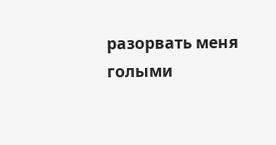разорвать меня голыми